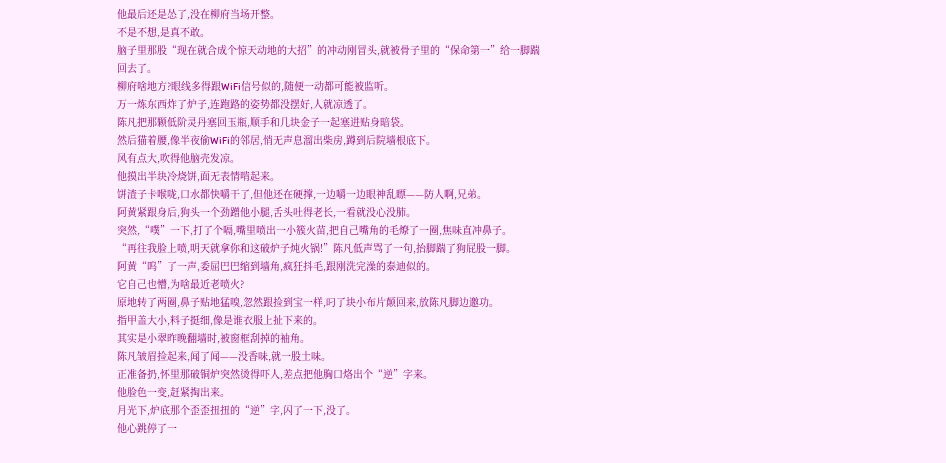他最后还是怂了,没在柳府当场开整。
不是不想,是真不敢。
脑子里那股“现在就合成个惊天动地的大招”的冲动刚冒头,就被骨子里的“保命第一”给一脚踹回去了。
柳府啥地方?眼线多得跟WiFi信号似的,随便一动都可能被监听。
万一炼东西炸了炉子,连跑路的姿势都没摆好,人就凉透了。
陈凡把那颗低阶灵丹塞回玉瓶,顺手和几块金子一起塞进贴身暗袋。
然后猫着腰,像半夜偷WiFi的邻居,悄无声息溜出柴房,蹲到后院墙根底下。
风有点大,吹得他脑壳发凉。
他摸出半块冷烧饼,面无表情啃起来。
饼渣子卡喉咙,口水都快嚼干了,但他还在硬撑,一边嚼一边眼神乱瞟——防人啊,兄弟。
阿黄紧跟身后,狗头一个劲蹭他小腿,舌头吐得老长,一看就没心没肺。
突然,“噗”一下,打了个嗝,嘴里喷出一小簇火苗,把自己嘴角的毛燎了一圈,焦味直冲鼻子。
“再往我脸上喷,明天就拿你和这破炉子炖火锅!”陈凡低声骂了一句,抬脚踹了狗屁股一脚。
阿黄“呜”了一声,委屈巴巴缩到墙角,疯狂抖毛,跟刚洗完澡的泰迪似的。
它自己也懵,为啥最近老喷火?
原地转了两圈,鼻子贴地猛嗅,忽然跟捡到宝一样,叼了块小布片颠回来,放陈凡脚边邀功。
指甲盖大小,料子挺细,像是谁衣服上扯下来的。
其实是小翠昨晚翻墙时,被窗框刮掉的袖角。
陈凡皱眉捡起来,闻了闻——没香味,就一股土味。
正准备扔,怀里那破铜炉突然烫得吓人,差点把他胸口烙出个“逆”字来。
他脸色一变,赶紧掏出来。
月光下,炉底那个歪歪扭扭的“逆”字,闪了一下,没了。
他心跳停了一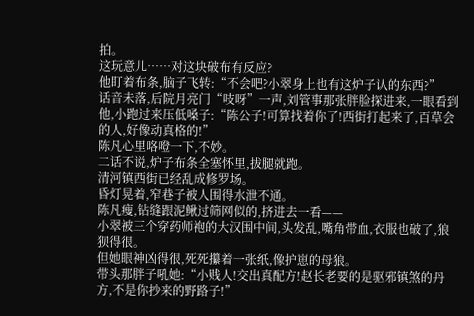拍。
这玩意儿……对这块破布有反应?
他盯着布条,脑子飞转:“不会吧?小翠身上也有这炉子认的东西?”
话音未落,后院月亮门“吱呀”一声,刘管事那张胖脸探进来,一眼看到他,小跑过来压低嗓子:“陈公子!可算找着你了!西街打起来了,百草会的人,好像动真格的!”
陈凡心里咯噔一下,不妙。
二话不说,炉子布条全塞怀里,拔腿就跑。
清河镇西街已经乱成修罗场。
昏灯晃着,窄巷子被人围得水泄不通。
陈凡瘦,钻缝跟泥鳅过筛网似的,挤进去一看——
小翠被三个穿药师袍的大汉围中间,头发乱,嘴角带血,衣服也破了,狼狈得很。
但她眼神凶得很,死死攥着一张纸,像护崽的母狼。
带头那胖子吼她:“小贱人!交出真配方!赵长老要的是驱邪镇煞的丹方,不是你抄来的野路子!”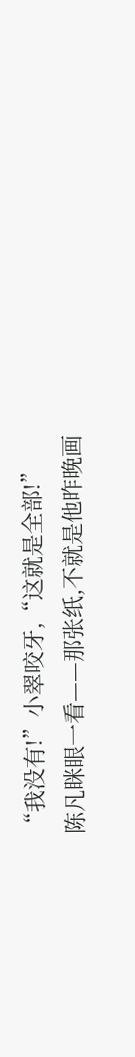“我没有!”小翠咬牙,“这就是全部!”
陈凡眯眼一看——那张纸,不就是他昨晚画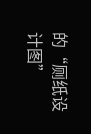的“厕纸设计图”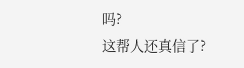吗?
这帮人还真信了?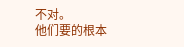不对。
他们要的根本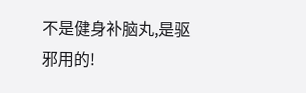不是健身补脑丸,是驱邪用的!